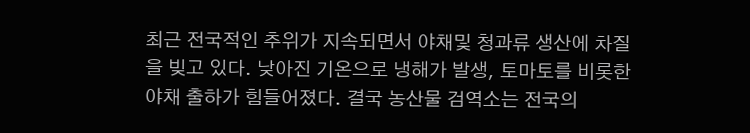최근 전국적인 추위가 지속되면서 야채및 청과류 생산에 차질을 빚고 있다. 낮아진 기온으로 냉해가 발생, 토마토를 비롯한 야채 출하가 힘들어졌다. 결국 농산물 검역소는 전국의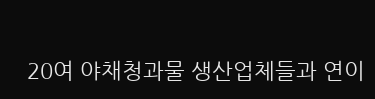20여 야채청과물 생산업체들과 연이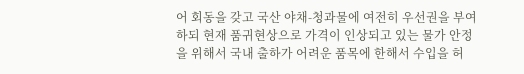어 회동을 갖고 국산 야채-청과물에 여전히 우선권을 부여하되 현재 품귀현상으로 가격이 인상되고 있는 물가 안정을 위해서 국내 출하가 어려운 품목에 한해서 수입을 허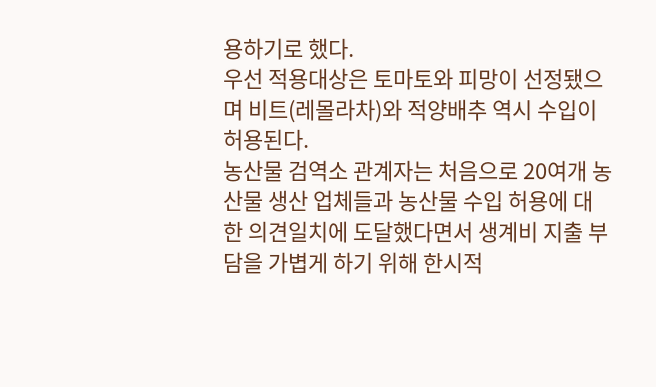용하기로 했다.
우선 적용대상은 토마토와 피망이 선정됐으며 비트(레몰라차)와 적양배추 역시 수입이 허용된다.
농산물 검역소 관계자는 처음으로 20여개 농산물 생산 업체들과 농산물 수입 허용에 대한 의견일치에 도달했다면서 생계비 지출 부담을 가볍게 하기 위해 한시적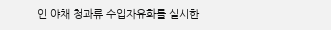인 야채 청과류 수입자유화를 실시한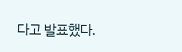다고 발표했다.